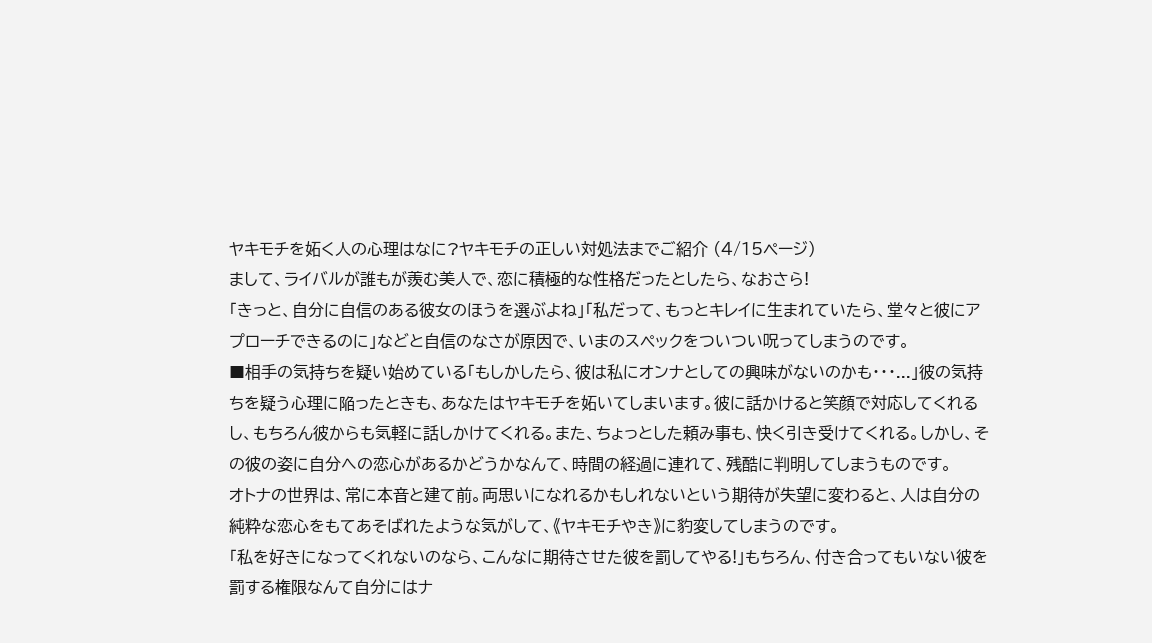ヤキモチを妬く人の心理はなに?ヤキモチの正しい対処法までご紹介 (4/15ページ)
まして、ライバルが誰もが羨む美人で、恋に積極的な性格だったとしたら、なおさら!
「きっと、自分に自信のある彼女のほうを選ぶよね」「私だって、もっとキレイに生まれていたら、堂々と彼にアプローチできるのに」などと自信のなさが原因で、いまのスペックをついつい呪ってしまうのです。
■相手の気持ちを疑い始めている「もしかしたら、彼は私にオンナとしての興味がないのかも・・・...」彼の気持ちを疑う心理に陥ったときも、あなたはヤキモチを妬いてしまいます。彼に話かけると笑顔で対応してくれるし、もちろん彼からも気軽に話しかけてくれる。また、ちょっとした頼み事も、快く引き受けてくれる。しかし、その彼の姿に自分への恋心があるかどうかなんて、時間の経過に連れて、残酷に判明してしまうものです。
オトナの世界は、常に本音と建て前。両思いになれるかもしれないという期待が失望に変わると、人は自分の純粋な恋心をもてあそばれたような気がして、《ヤキモチやき》に豹変してしまうのです。
「私を好きになってくれないのなら、こんなに期待させた彼を罰してやる!」もちろん、付き合ってもいない彼を罰する権限なんて自分にはナ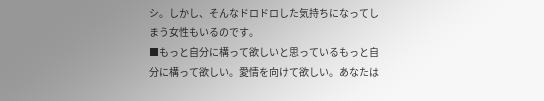シ。しかし、そんなドロドロした気持ちになってしまう女性もいるのです。
■もっと自分に構って欲しいと思っているもっと自分に構って欲しい。愛情を向けて欲しい。あなたは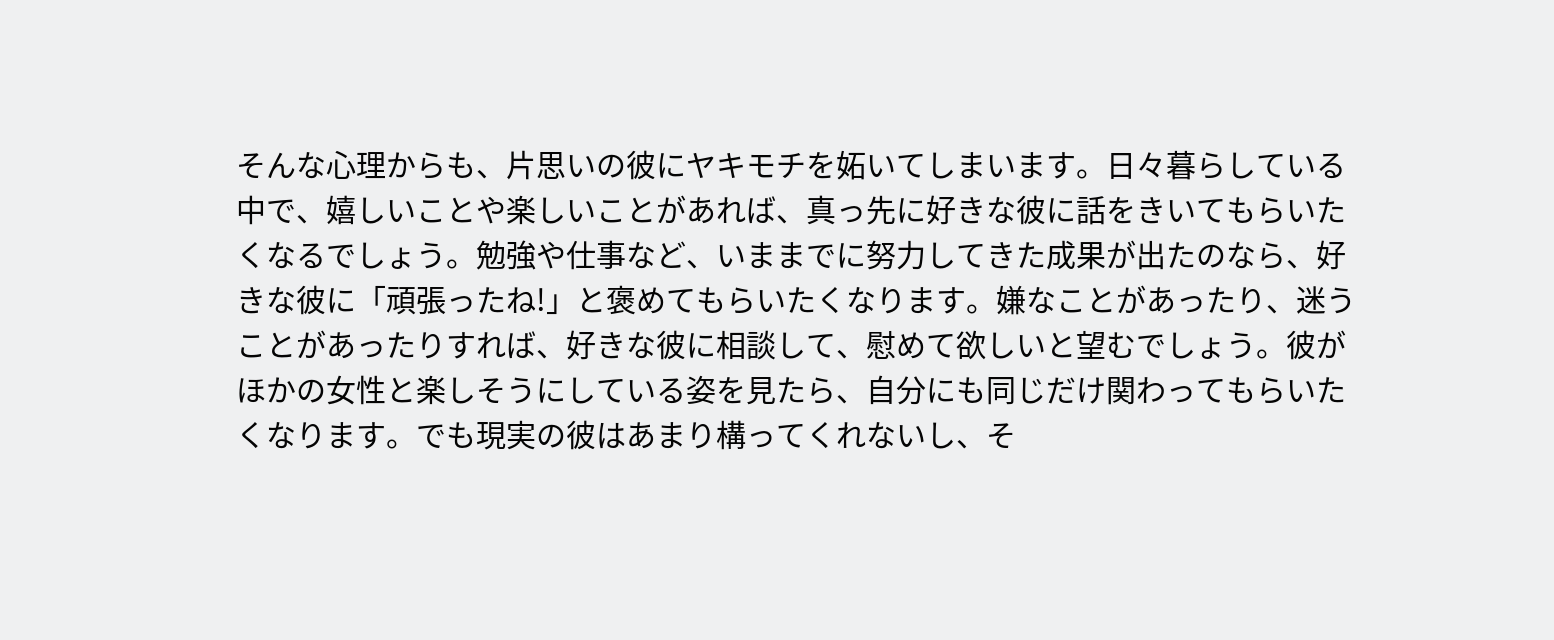そんな心理からも、片思いの彼にヤキモチを妬いてしまいます。日々暮らしている中で、嬉しいことや楽しいことがあれば、真っ先に好きな彼に話をきいてもらいたくなるでしょう。勉強や仕事など、いままでに努力してきた成果が出たのなら、好きな彼に「頑張ったね!」と褒めてもらいたくなります。嫌なことがあったり、迷うことがあったりすれば、好きな彼に相談して、慰めて欲しいと望むでしょう。彼がほかの女性と楽しそうにしている姿を見たら、自分にも同じだけ関わってもらいたくなります。でも現実の彼はあまり構ってくれないし、そ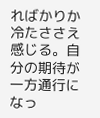ればかりか冷たささえ感じる。自分の期待が一方通行になっ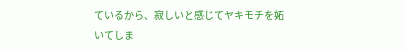ているから、寂しいと感じてヤキモチを妬いてしま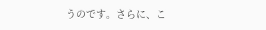うのです。さらに、こ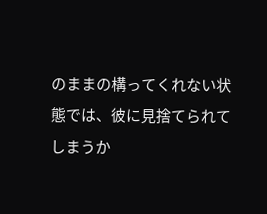のままの構ってくれない状態では、彼に見捨てられてしまうか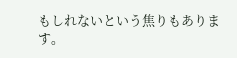もしれないという焦りもあります。